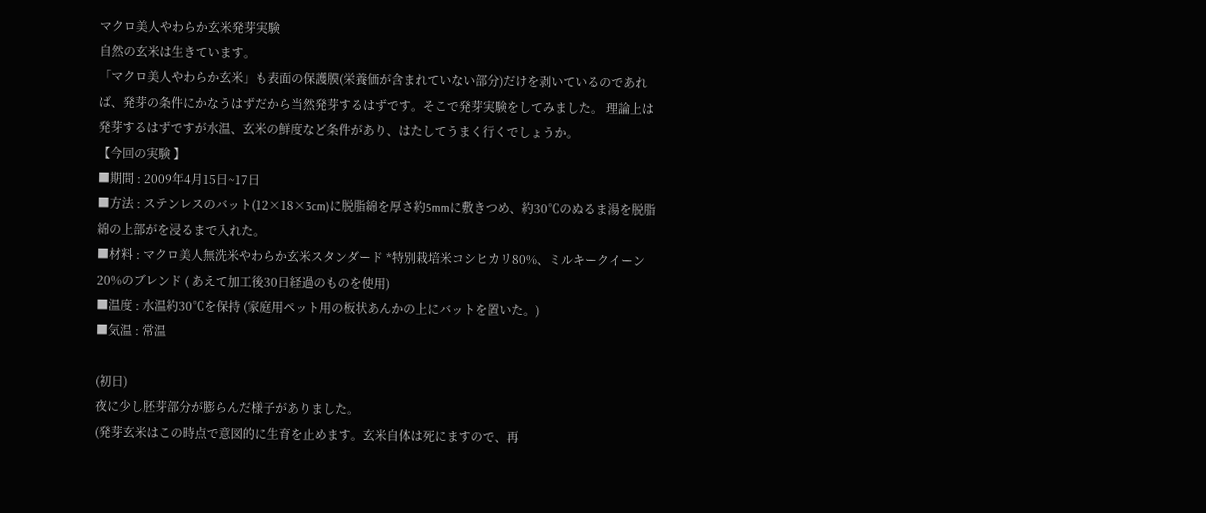マクロ美人やわらか玄米発芽実験
自然の玄米は生きています。
「マクロ美人やわらか玄米」も表面の保護膜(栄養価が含まれていない部分)だけを剥いているのであれば、発芽の条件にかなうはずだから当然発芽するはずです。そこで発芽実験をしてみました。 理論上は発芽するはずですが水温、玄米の鮮度など条件があり、はたしてうまく行くでしょうか。
【今回の実験 】
■期間 : 2009年4月15日~17日
■方法 : ステンレスのバット(12×18×3cm)に脱脂綿を厚さ約5mmに敷きつめ、約30℃のぬるま湯を脱脂綿の上部がを浸るまで入れた。
■材料 : マクロ美人無洗米やわらか玄米スタンダード *特別栽培米コシヒカリ80%、ミルキークイーン20%のブレンド ( あえて加工後30日経過のものを使用)
■温度 : 水温約30℃を保持 (家庭用ペット用の板状あんかの上にバットを置いた。)
■気温 : 常温

(初日)
夜に少し胚芽部分が膨らんだ様子がありました。
(発芽玄米はこの時点で意図的に生育を止めます。玄米自体は死にますので、再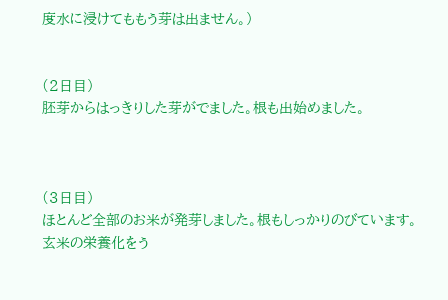度水に浸けてももう芽は出ません。)


(2日目)
胚芽からはっきりした芽がでました。根も出始めました。



(3日目)
ほとんど全部のお米が発芽しました。根もしっかりのびています。
玄米の栄養化をう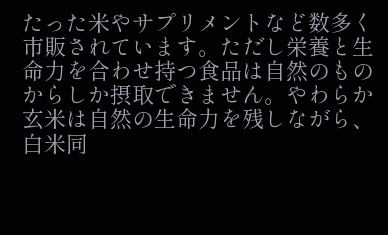たった米やサプリメントなど数多く市販されています。ただし栄養と生命力を合わせ持つ食品は自然のものからしか摂取できません。やわらか玄米は自然の生命力を残しながら、白米同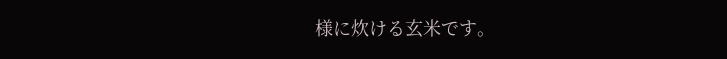様に炊ける玄米です。